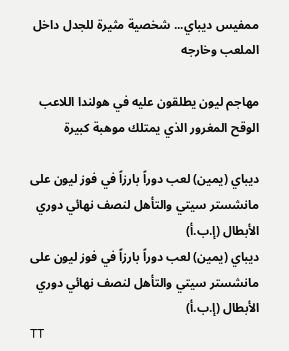ممفيس ديباي... شخصية مثيرة للجدل داخل الملعب وخارجه

مهاجم ليون يطلقون عليه في هولندا اللاعب الوقح المغرور الذي يمتلك موهبة كبيرة

ديباي (يمين) لعب دوراً بارزاً في فوز ليون على مانشستر سيتي والتأهل لنصف نهائي دوري الأبطال (إ.ب.أ)
ديباي (يمين) لعب دوراً بارزاً في فوز ليون على مانشستر سيتي والتأهل لنصف نهائي دوري الأبطال (إ.ب.أ)
TT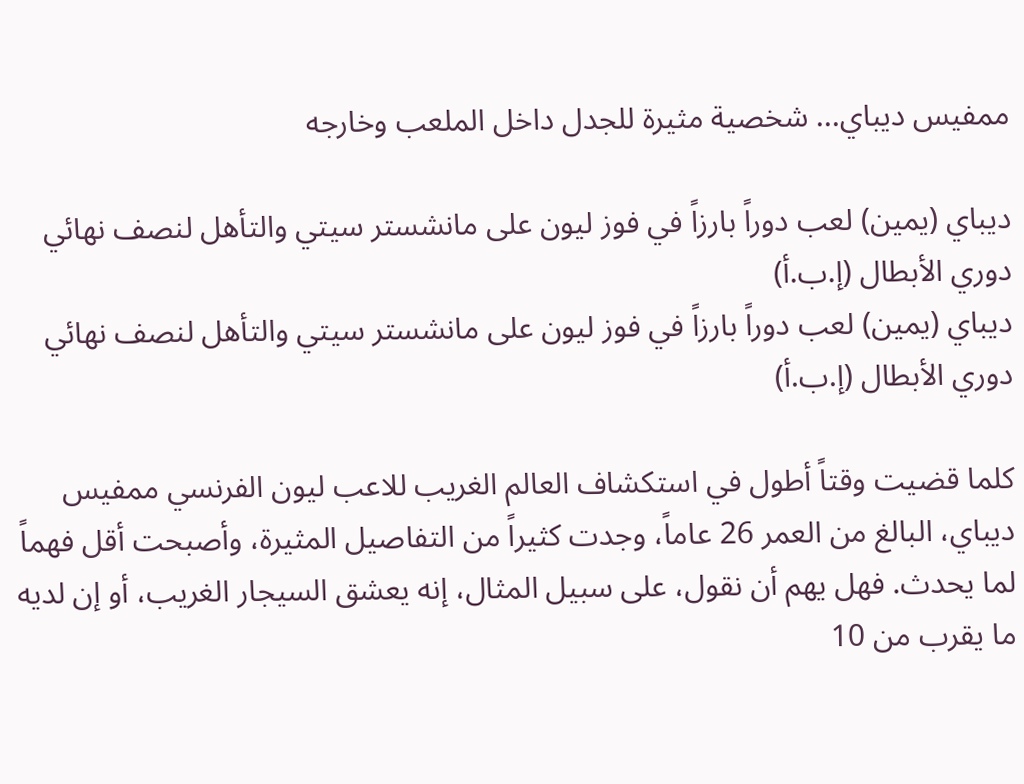ممفيس ديباي... شخصية مثيرة للجدل داخل الملعب وخارجه

ديباي (يمين) لعب دوراً بارزاً في فوز ليون على مانشستر سيتي والتأهل لنصف نهائي دوري الأبطال (إ.ب.أ)
ديباي (يمين) لعب دوراً بارزاً في فوز ليون على مانشستر سيتي والتأهل لنصف نهائي دوري الأبطال (إ.ب.أ)

كلما قضيت وقتاً أطول في استكشاف العالم الغريب للاعب ليون الفرنسي ممفيس ديباي، البالغ من العمر 26 عاماً، وجدت كثيراً من التفاصيل المثيرة، وأصبحت أقل فهماً لما يحدث. فهل يهم أن نقول، على سبيل المثال، إنه يعشق السيجار الغريب، أو إن لديه ما يقرب من 10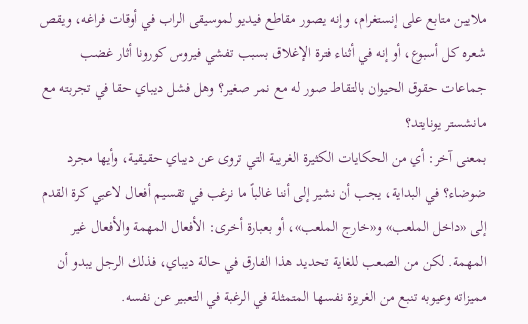ملايين متابع على إنستغرام، وإنه يصور مقاطع فيديو لموسيقى الراب في أوقات فراغه، ويقص شعره كل أسبوع، أو إنه في أثناء فترة الإغلاق بسبب تفشي فيروس كورونا أثار غضب جماعات حقوق الحيوان بالتقاط صور له مع نمر صغير؟ وهل فشل ديباي حقا في تجربته مع مانشستر يونايتد؟
بمعنى آخر: أي من الحكايات الكثيرة الغريبة التي تروى عن ديباي حقيقية، وأيها مجرد ضوضاء؟ في البداية، يجب أن نشير إلى أننا غالباً ما نرغب في تقسيم أفعال لاعبي كرة القدم إلى «داخل الملعب» و«خارج الملعب»، أو بعبارة أخرى: الأفعال المهمة والأفعال غير المهمة. لكن من الصعب للغاية تحديد هذا الفارق في حالة ديباي، فذلك الرجل يبدو أن مميزاته وعيوبه تنبع من الغريزة نفسها المتمثلة في الرغبة في التعبير عن نفسه.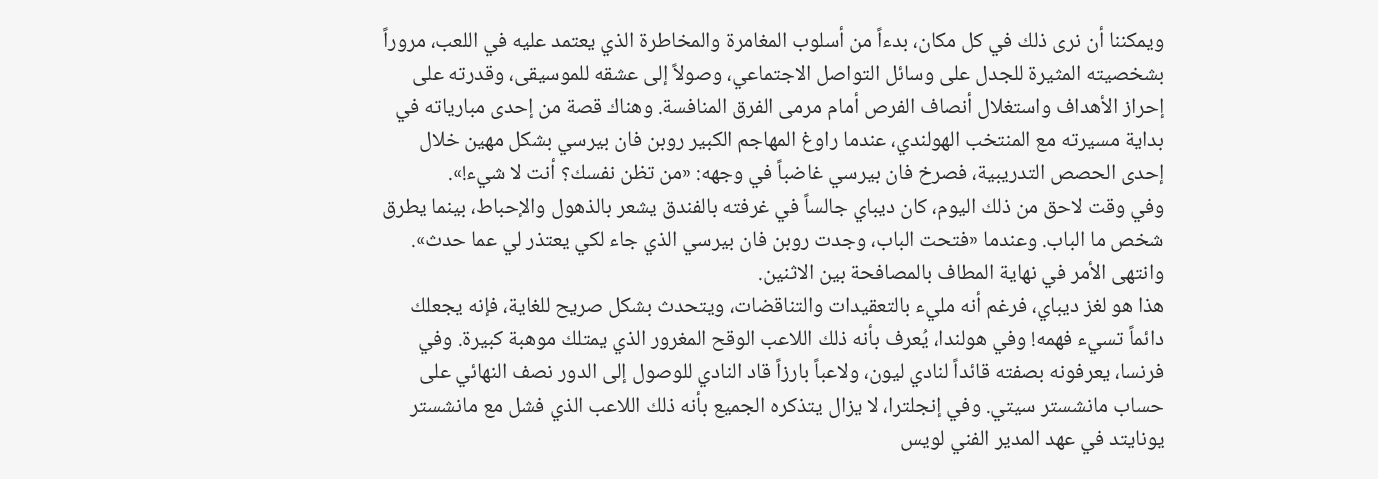ويمكننا أن نرى ذلك في كل مكان، بدءاً من أسلوب المغامرة والمخاطرة الذي يعتمد عليه في اللعب، مروراً بشخصيته المثيرة للجدل على وسائل التواصل الاجتماعي، وصولاً إلى عشقه للموسيقى، وقدرته على إحراز الأهداف واستغلال أنصاف الفرص أمام مرمى الفرق المنافسة. وهناك قصة من إحدى مبارياته في بداية مسيرته مع المنتخب الهولندي، عندما راوغ المهاجم الكبير روبن فان بيرسي بشكل مهين خلال إحدى الحصص التدريبية، فصرخ فان بيرسي غاضباً في وجهه: «من تظن نفسك؟ أنت لا شيء!».
وفي وقت لاحق من ذلك اليوم، كان ديباي جالساً في غرفته بالفندق يشعر بالذهول والإحباط، بينما يطرق شخص ما الباب. وعندما «فتحت الباب، وجدت روبن فان بيرسي الذي جاء لكي يعتذر لي عما حدث». وانتهى الأمر في نهاية المطاف بالمصافحة بين الاثنين.
هذا هو لغز ديباي، فرغم أنه مليء بالتعقيدات والتناقضات، ويتحدث بشكل صريح للغاية، فإنه يجعلك دائماً تسيء فهمه! وفي هولندا، يُعرف بأنه ذلك اللاعب الوقح المغرور الذي يمتلك موهبة كبيرة. وفي فرنسا، يعرفونه بصفته قائداً لنادي ليون، ولاعباً بارزاً قاد النادي للوصول إلى الدور نصف النهائي على حساب مانشستر سيتي. وفي إنجلترا، لا يزال يتذكره الجميع بأنه ذلك اللاعب الذي فشل مع مانشستر يونايتد في عهد المدير الفني لويس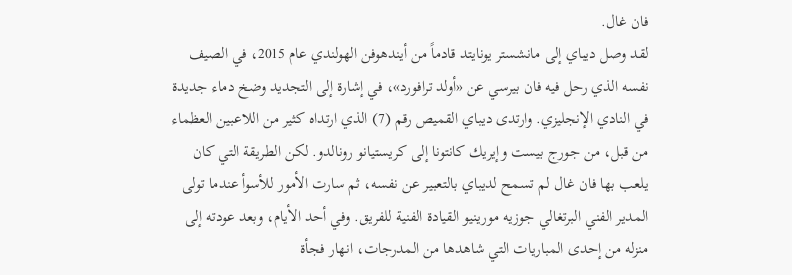فان غال.
لقد وصل ديباي إلى مانشستر يونايتد قادماً من أيندهوفن الهولندي عام 2015، في الصيف نفسه الذي رحل فيه فان بيرسي عن «أولد ترافورد»، في إشارة إلى التجديد وضخ دماء جديدة في النادي الإنجليزي. وارتدى ديباي القميص رقم (7) الذي ارتداه كثير من اللاعبين العظماء من قبل، من جورج بيست وإيريك كانتونا إلى كريستيانو رونالدو. لكن الطريقة التي كان يلعب بها فان غال لم تسمح لديباي بالتعبير عن نفسه، ثم سارت الأمور للأسوأ عندما تولى المدير الفني البرتغالي جوزيه مورينيو القيادة الفنية للفريق. وفي أحد الأيام، وبعد عودته إلى منزله من إحدى المباريات التي شاهدها من المدرجات، انهار فجأة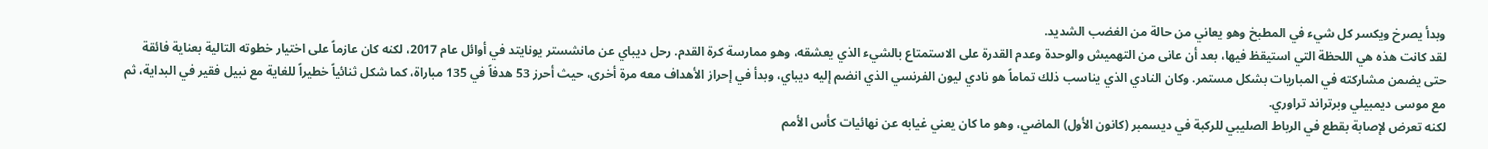وبدأ يصرخ ويكسر كل شيء في المطبخ وهو يعاني من حالة من الغضب الشديد.
لقد كانت هذه هي اللحظة التي استيقظ فيها، بعد أن عانى من التهميش والوحدة وعدم القدرة على الاستمتاع بالشيء الذي يعشقه، وهو ممارسة كرة القدم. رحل ديباي عن مانشستر يونايتد في أوائل عام 2017، لكنه كان عازماً على اختيار خطوته التالية بعناية فائقة حتى يضمن مشاركته في المباريات بشكل مستمر. وكان النادي الذي يناسب ذلك تماماً هو نادي ليون الفرنسي الذي انضم إليه ديباي، وبدأ في إحراز الأهداف معه مرة أخرى، حيث أحرز 53 هدفاً في 135 مباراة، كما شكل ثنائياً خطيراً للغاية مع نبيل فقير في البداية، ثم مع موسى ديمبيلي وبرتراند تراوري.
لكنه تعرض لإصابة بقطع في الرباط الصليبي للركبة في ديسمبر (كانون الأول) الماضي، وهو ما كان يعني غيابه عن نهائيات كأس الأمم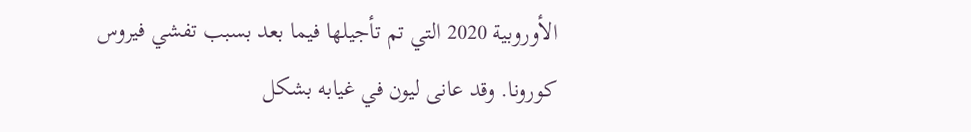الأوروبية 2020 التي تم تأجيلها فيما بعد بسبب تفشي فيروس كورونا. وقد عانى ليون في غيابه بشكل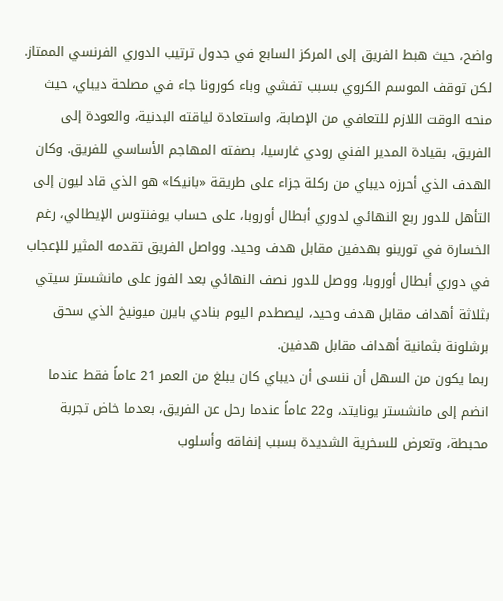واضح، حيث هبط الفريق إلى المركز السابع في جدول ترتيب الدوري الفرنسي الممتاز. لكن توقف الموسم الكروي بسبب تفشي وباء كورونا جاء في مصلحة ديباي، حيث منحه الوقت اللازم للتعافي من الإصابة، واستعادة لياقته البدنية، والعودة إلى الفريق، بقيادة المدير الفني رودي غارسيا، بصفته المهاجم الأساسي للفريق. وكان الهدف الذي أحرزه ديباي من ركلة جزاء على طريقة «بانيكا» هو الذي قاد ليون إلى التأهل للدور ربع النهائي لدوري أبطال أوروبا، على حساب يوفنتوس الإيطالي، رغم الخسارة في تورينو بهدفين مقابل هدف وحيد. وواصل الفريق تقدمه المثير للإعجاب في دوري أبطال أوروبا، ووصل للدور نصف النهائي بعد الفوز على مانشستر سيتي بثلاثة أهداف مقابل هدف وحيد، ليصطدم اليوم بنادي بايرن ميونيخ الذي سحق برشلونة بثمانية أهداف مقابل هدفين.
ربما يكون من السهل أن ننسى أن ديباي كان يبلغ من العمر 21 عاماً فقط عندما انضم إلى مانشستر يونايتد، و22 عاماً عندما رحل عن الفريق، بعدما خاض تجربة محبطة، وتعرض للسخرية الشديدة بسبب إنفاقه وأسلوب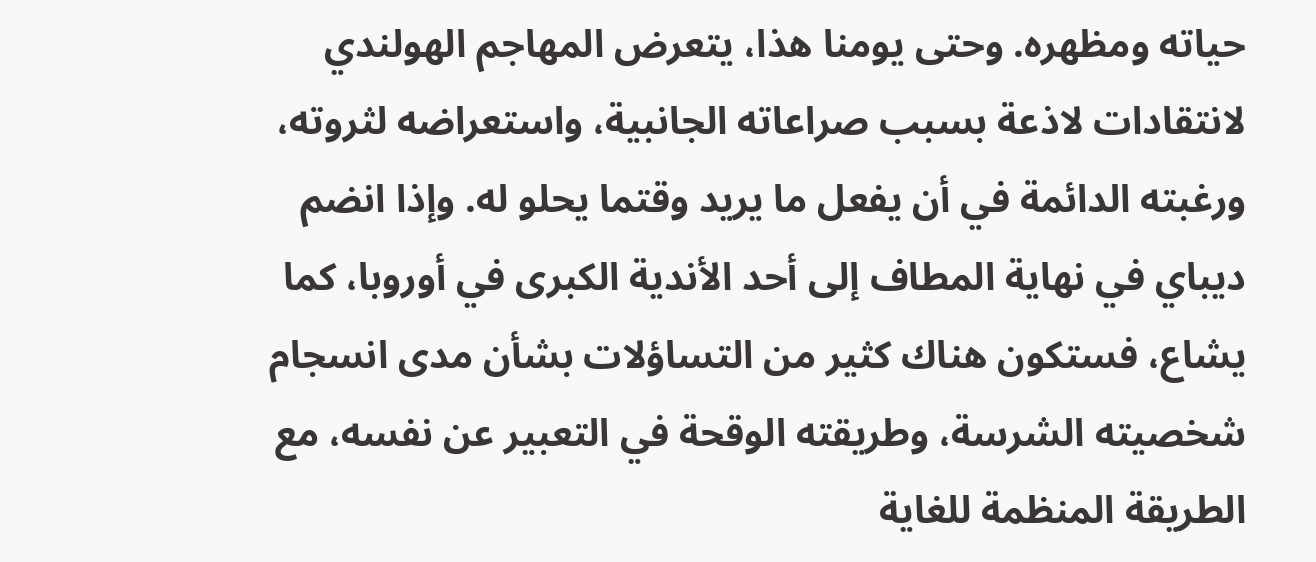حياته ومظهره. وحتى يومنا هذا، يتعرض المهاجم الهولندي لانتقادات لاذعة بسبب صراعاته الجانبية، واستعراضه لثروته، ورغبته الدائمة في أن يفعل ما يريد وقتما يحلو له. وإذا انضم ديباي في نهاية المطاف إلى أحد الأندية الكبرى في أوروبا، كما يشاع، فستكون هناك كثير من التساؤلات بشأن مدى انسجام شخصيته الشرسة، وطريقته الوقحة في التعبير عن نفسه، مع الطريقة المنظمة للغاية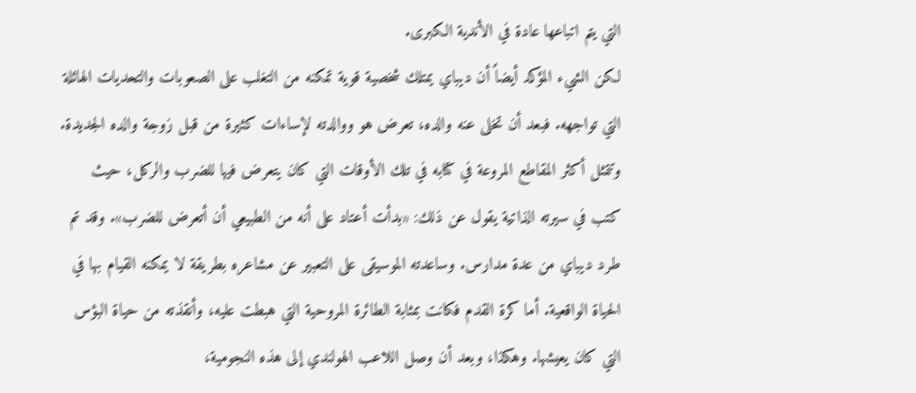التي يتم اتباعها عادة في الأندية الكبرى.
لكن الشيء المؤكد أيضاً أن ديباي يمتلك شخصية قوية تمكنه من التغلب على الصعوبات والتحديات الهائلة التي تواجهه. فبعد أن تخلى عنه والده، تعرض هو ووالدته لإساءات كثيرة من قبل زوجة والده الجديدة. وتتمثل أكثر المقاطع المروعة في كتابه في تلك الأوقات التي كان يتعرض فيها للضرب والركل، حيث كتب في سيرته الذاتية يقول عن ذلك: «بدأت أعتاد على أنه من الطبيعي أن أتعرض للضرب». وقد تم طرد ديباي من عدة مدارس. وساعدته الموسيقى على التعبير عن مشاعره بطريقة لا يمكنه القيام بها في الحياة الواقعية. أما كرة القدم فكانت بمثابة الطائرة المروحية التي هبطت عليه، وأنقذته من حياة البؤس التي كان يعيشها. وهكذا، وبعد أن وصل اللاعب الهولندي إلى هذه النجومية،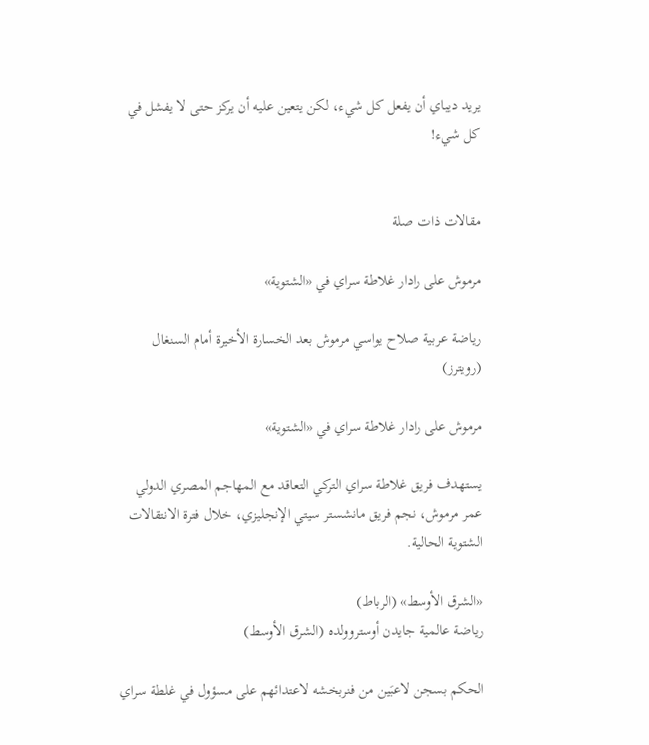يريد ديباي أن يفعل كل شيء، لكن يتعين عليه أن يركز حتى لا يفشل في كل شيء!


مقالات ذات صلة

مرموش على رادار غلاطة سراي في «الشتوية»

رياضة عربية صلاح يواسي مرموش بعد الخسارة الأخيرة أمام السنغال (رويترز)

مرموش على رادار غلاطة سراي في «الشتوية»

يستهدف فريق غلاطة سراي التركي التعاقد مع المهاجم المصري الدولي عمر مرموش، نجم فريق مانشستر سيتي الإنجليزي، خلال فترة الانتقالات الشتوية الحالية.

«الشرق الأوسط» (الرباط)
رياضة عالمية جايدن أوستروولده (الشرق الأوسط)

الحكم بسجن لاعبَين من فنربخشه لاعتدائهم على مسؤول في غلطة سراي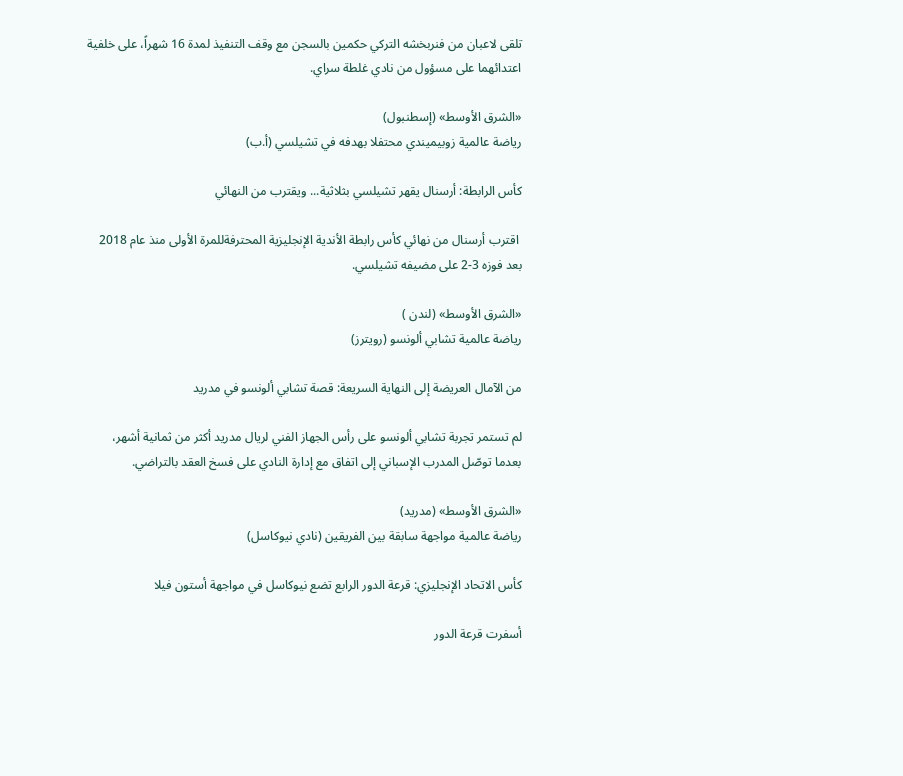تلقى لاعبان من فنربخشه التركي حكمين بالسجن مع وقف التنفيذ لمدة 16 شهراً، على خلفية اعتدائهما على مسؤول من نادي غلطة سراي.

«الشرق الأوسط» (إسطنبول)
رياضة عالمية زوبيميندي محتفلا بهدفه في تشيلسي (أ.ب)

كأس الرابطة: أرسنال يقهر تشيلسي بثلاثية... ويقترب من النهائي

 اقترب أرسنال من نهائي كأس رابطة الأندية الإنجليزية المحترفةللمرة الأولى منذ عام 2018 بعد فوزه 3-2 على مضيفه تشيلسي.

«الشرق الأوسط» (لندن )
رياضة عالمية تشابي ألونسو (رويترز)

من الآمال العريضة إلى النهاية السريعة: قصة تشابي ألونسو في مدريد

لم تستمر تجربة تشابي ألونسو على رأس الجهاز الفني لريال مدريد أكثر من ثمانية أشهر، بعدما توصّل المدرب الإسباني إلى اتفاق مع إدارة النادي على فسخ العقد بالتراضي.

«الشرق الأوسط» (مدريد)
رياضة عالمية مواجهة سابقة بين الفريقين (نادي نيوكاسل)

كأس الاتحاد الإنجليزي: قرعة الدور الرابع تضع نيوكاسل في مواجهة أستون فيلا

أسفرت قرعة الدور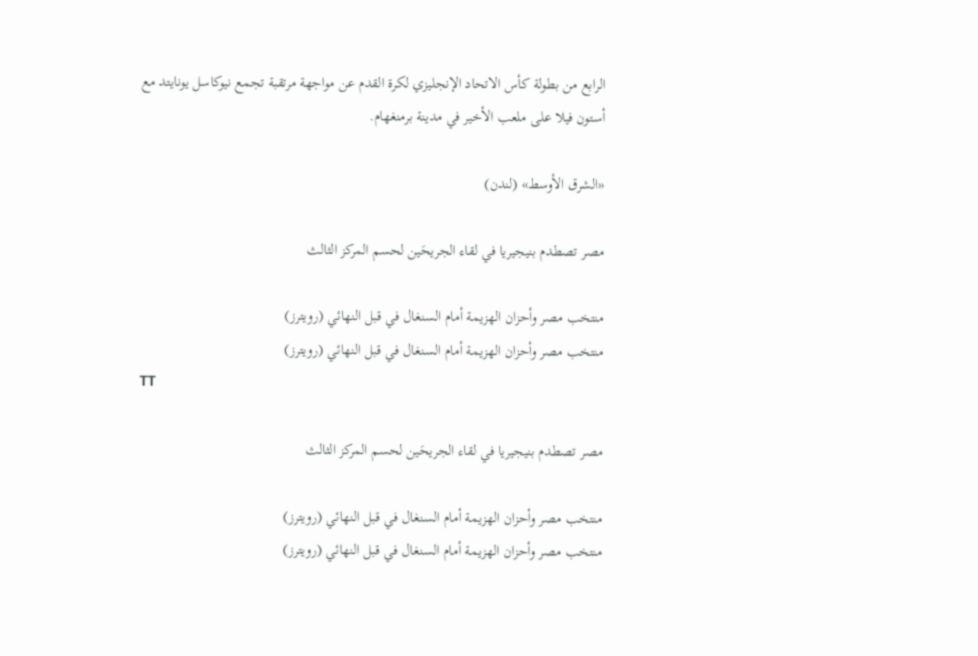الرابع من بطولة كأس الاتحاد الإنجليزي لكرة القدم عن مواجهة مرتقبة تجمع نيوكاسل يونايتد مع أستون فيلا على ملعب الأخير في مدينة برمنغهام.

«الشرق الأوسط» (لندن)

مصر تصطدم بنيجيريا في لقاء الجريحَين لحسم المركز الثالث

منتخب مصر وأحزان الهزيمة أمام السنغال في قبل النهائي (رويترز)
منتخب مصر وأحزان الهزيمة أمام السنغال في قبل النهائي (رويترز)
TT

مصر تصطدم بنيجيريا في لقاء الجريحَين لحسم المركز الثالث

منتخب مصر وأحزان الهزيمة أمام السنغال في قبل النهائي (رويترز)
منتخب مصر وأحزان الهزيمة أمام السنغال في قبل النهائي (رويترز)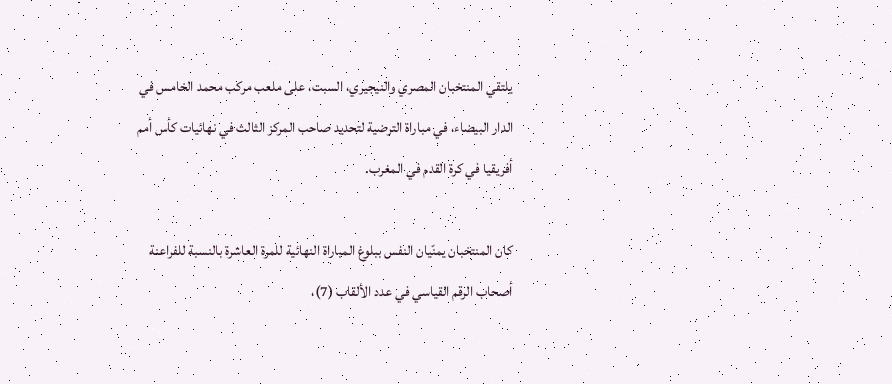يلتقي المنتخبان المصري والنيجيري، السبت، على ملعب مركب محمد الخامس في الدار البيضاء، في مباراة الترضية لتحديد صاحب المركز الثالث في نهائيات كأس أمم أفريقيا في كرة القدم في المغرب.

كان المنتخبان يمنّيان النفس ببلوغ المباراة النهائية للمرة العاشرة بالنسبة للفراعنة أصحاب الرقم القياسي في عدد الألقاب (7)،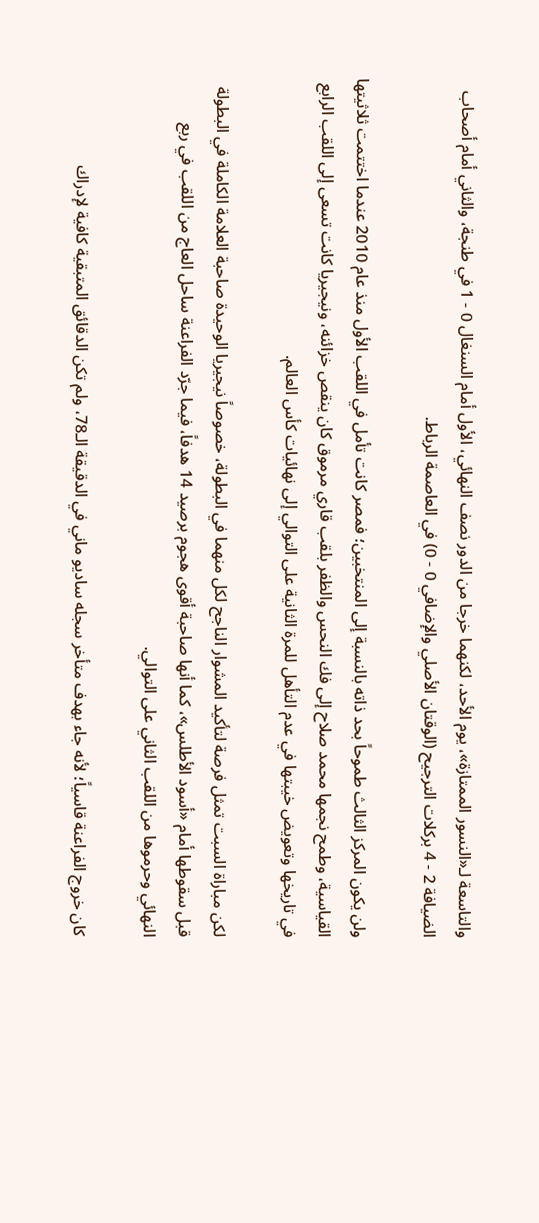والتاسعة لـ«النسور الممتازة»، يوم الأحد، لكنهما خرجا من الدور نصف النهائي، الأول أمام السنغال 0 - 1 في طنجة، والثاني أمام أصحاب الضيافة 2 - 4 بركلات الترجيح (الوقتان الأصلي والإضافي 0 - 0) في العاصمة الرباط.

ولن يكون المركز الثالث طموحاً بحد ذاته بالنسبة إلى المنتخبين؛ فمصر كانت تأمل في اللقب الأول منذ عام 2010 عندما اختتمت ثلاثيتها القياسية، وطمح نجمها محمد صلاح إلى فك النحس والظفر بلقب قاري مرموق كان ينقص خزائنه، ونيجيريا كانت تسعى إلى اللقب الرابع في تاريخها وتعويض خيبتها في عدم التأهل للمرة الثانية على التوالي إلى نهائيات كأس العالم.

لكن مباراة السبت تمثل فرصة لتأكيد المشوار الناجح لكل منهما في البطولة، خصوصاً نيجيريا الوحيدة صاحبة العلامة الكاملة في البطولة قبل سقوطها أمام «أسود الأطلس»، كما أنها صاحبة أقوى هجوم برصيد 14 هدفاً، فيما جرّد الفراعنة ساحل العاج من اللقب في ربع النهائي وحرموها من اللقب الثاني على التوالي.

كان خروج الفراعنة قاسياً؛ لأنه جاء بهدف متأخر سجله ساديو ماني في الدقيقة الـ78، ولم تكن الدقائق المتبقية كافية لإدراك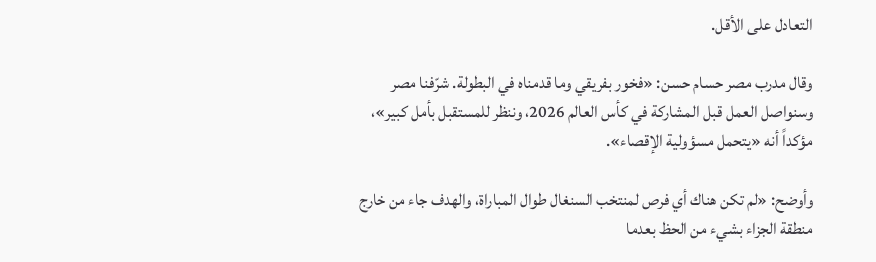التعادل على الأقل.

وقال مدرب مصر حسام حسن: «فخور بفريقي وما قدمناه في البطولة. شرّفنا مصر وسنواصل العمل قبل المشاركة في كأس العالم 2026، وننظر للمستقبل بأمل كبير»، مؤكداً أنه «يتحمل مسؤولية الإقصاء».

وأوضح: «لم تكن هناك أي فرص لمنتخب السنغال طوال المباراة، والهدف جاء من خارج منطقة الجزاء بشيء من الحظ بعدما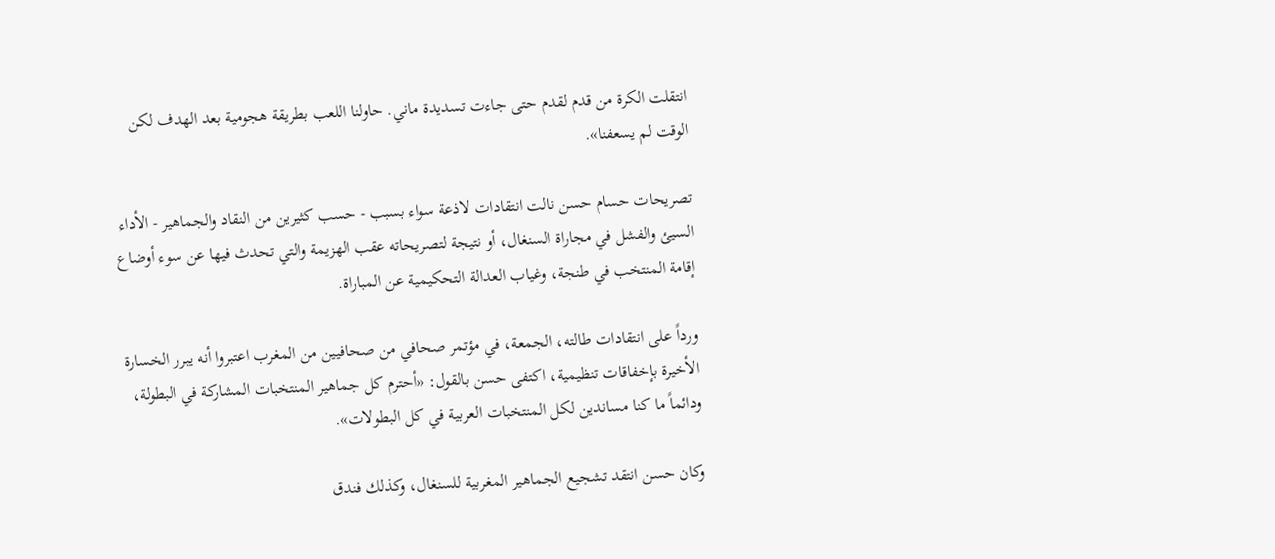انتقلت الكرة من قدم لقدم حتى جاءت تسديدة ماني. حاولنا اللعب بطريقة هجومية بعد الهدف لكن الوقت لم يسعفنا».

تصريحات حسام حسن نالت انتقادات لاذعة سواء بسبب - حسب كثيرين من النقاد والجماهير - الأداء السيئ والفشل في مجاراة السنغال، أو نتيجة لتصريحاته عقب الهزيمة والتي تحدث فيها عن سوء أوضاع إقامة المنتخب في طنجة، وغياب العدالة التحكيمية عن المباراة.

ورداً على انتقادات طالته، الجمعة، في مؤتمر صحافي من صحافيين من المغرب اعتبروا أنه يبرر الخسارة الأخيرة بإخفاقات تنظيمية، اكتفى حسن بالقول: «أحترم كل جماهير المنتخبات المشاركة في البطولة، ودائماً ما كنا مساندين لكل المنتخبات العربية في كل البطولات».

وكان حسن انتقد تشجيع الجماهير المغربية للسنغال، وكذلك فندق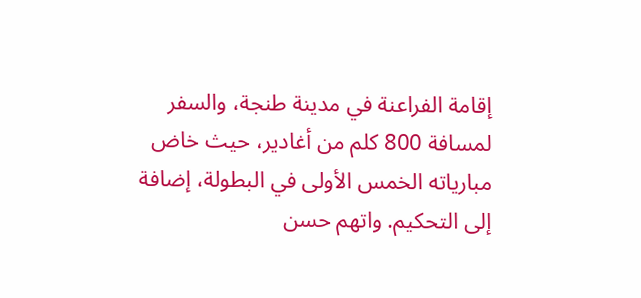إقامة الفراعنة في مدينة طنجة، والسفر لمسافة 800 كلم من أغادير، حيث خاض مبارياته الخمس الأولى في البطولة، إضافة إلى التحكيم. واتهم حسن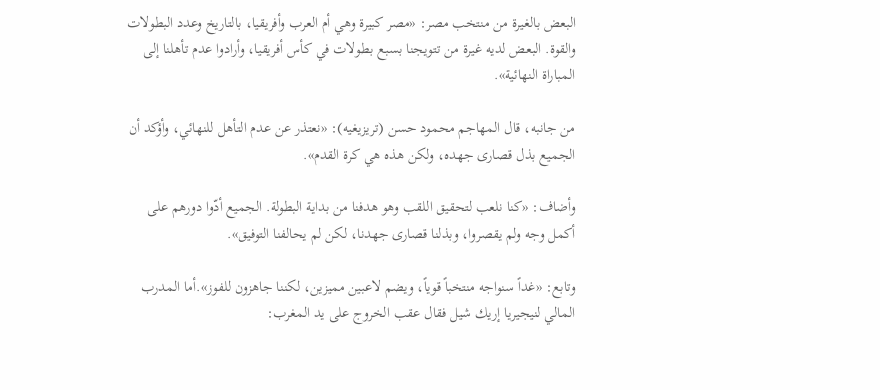البعض بالغيرة من منتخب مصر: «مصر كبيرة وهي أم العرب وأفريقيا، بالتاريخ وعدد البطولات والقوة. البعض لديه غيرة من تتويجنا بسبع بطولات في كأس أفريقيا، وأرادوا عدم تأهلنا إلى المباراة النهائية».

من جانبه، قال المهاجم محمود حسن (تريزيغيه): «نعتذر عن عدم التأهل للنهائي، وأؤكد أن الجميع بذل قصارى جهده، ولكن هذه هي كرة القدم».

وأضاف: «كنا نلعب لتحقيق اللقب وهو هدفنا من بداية البطولة. الجميع أدّوا دورهم على أكمل وجه ولم يقصروا، وبذلنا قصارى جهدنا، لكن لم يحالفنا التوفيق».

وتابع: «غداً سنواجه منتخباً قوياً، ويضم لاعبين مميزين، لكننا جاهزون للفوز».أما المدرب المالي لنيجيريا إريك شيل فقال عقب الخروج على يد المغرب: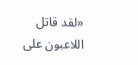«لقد قاتل اللاعبون على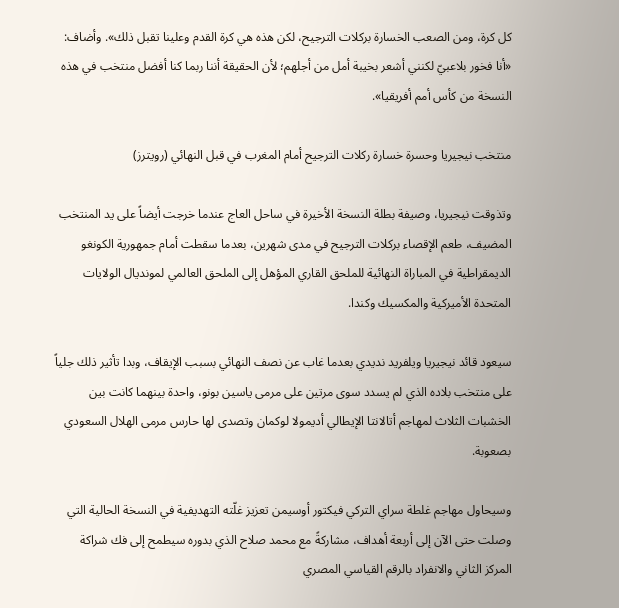كل كرة، ومن الصعب الخسارة بركلات الترجيح، لكن هذه هي كرة القدم وعلينا تقبل ذلك». وأضاف: «أنا فخور بلاعبيّ لكنني أشعر بخيبة أمل من أجلهم؛ لأن الحقيقة أننا ربما كنا أفضل منتخب في هذه النسخة من كأس أمم أفريقيا».

منتخب نيجيريا وحسرة خسارة ركلات الترجيح أمام المغرب في قبل النهائي (رويترز)

وتذوقت نيجيريا، وصيفة بطلة النسخة الأخيرة في ساحل العاج عندما خرجت أيضاً على يد المنتخب المضيف، طعم الإقصاء بركلات الترجيح في مدى شهرين، بعدما سقطت أمام جمهورية الكونغو الديمقراطية في المباراة النهائية للملحق القاري المؤهل إلى الملحق العالمي لمونديال الولايات المتحدة الأميركية والمكسيك وكندا.

سيعود قائد نيجيريا ويلفريد نديدي بعدما غاب عن نصف النهائي بسبب الإيقاف، وبدا تأثير ذلك جلياً على منتخب بلاده الذي لم يسدد سوى مرتين على مرمى ياسين بونو، واحدة بينهما كانت بين الخشبات الثلاث لمهاجم أتالانتا الإيطالي أديمولا لوكمان وتصدى لها حارس مرمى الهلال السعودي بصعوبة.

وسيحاول مهاجم غلطة سراي التركي فيكتور أوسيمن تعزيز غلّته التهديفية في النسخة الحالية التي وصلت حتى الآن إلى أربعة أهداف، مشاركةً مع محمد صلاح الذي بدوره سيطمح إلى فك شراكة المركز الثاني والانفراد بالرقم القياسي المصري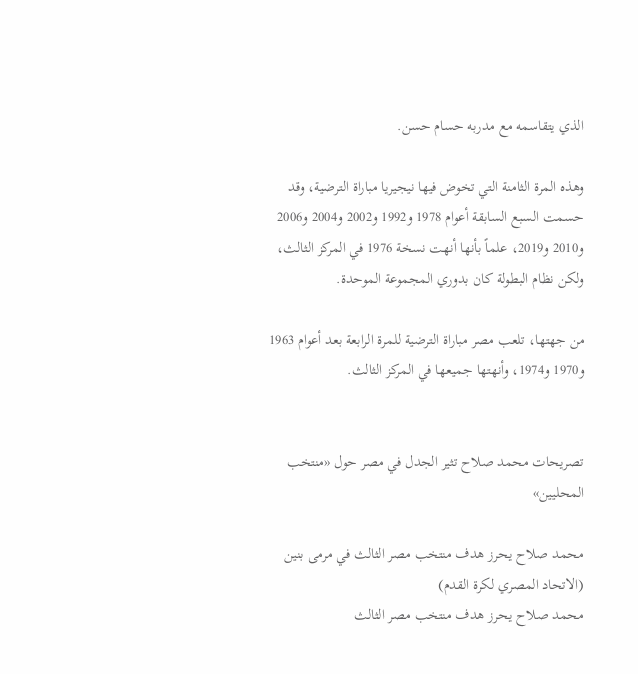الذي يتقاسمه مع مدربه حسام حسن.

وهذه المرة الثامنة التي تخوض فيها نيجيريا مباراة الترضية، وقد حسمت السبع السابقة أعوام 1978 و1992 و2002 و2004 و2006 و2010 و2019، علماً بأنها أنهت نسخة 1976 في المركز الثالث، ولكن نظام البطولة كان بدوري المجموعة الموحدة.

من جهتها، تلعب مصر مباراة الترضية للمرة الرابعة بعد أعوام 1963 و1970 و1974، وأنهتها جميعها في المركز الثالث.


تصريحات محمد صلاح تثير الجدل في مصر حول «منتخب المحليين»

محمد صلاح يحرز هدف منتخب مصر الثالث في مرمى بنين (الاتحاد المصري لكرة القدم)
محمد صلاح يحرز هدف منتخب مصر الثالث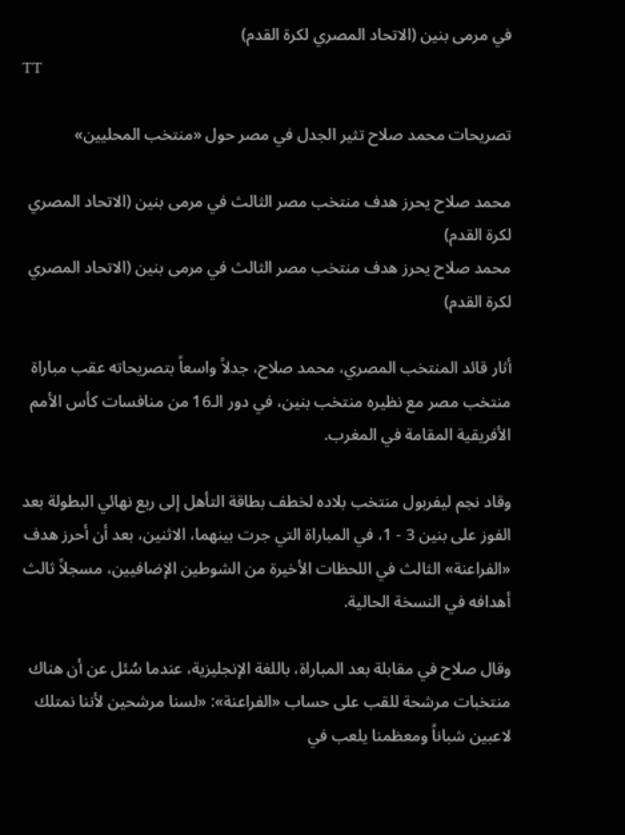في مرمى بنين (الاتحاد المصري لكرة القدم)
TT

تصريحات محمد صلاح تثير الجدل في مصر حول «منتخب المحليين»

محمد صلاح يحرز هدف منتخب مصر الثالث في مرمى بنين (الاتحاد المصري لكرة القدم)
محمد صلاح يحرز هدف منتخب مصر الثالث في مرمى بنين (الاتحاد المصري لكرة القدم)

أثار قائد المنتخب المصري، محمد صلاح، جدلاً واسعاً بتصريحاته عقب مباراة منتخب مصر مع نظيره منتخب بنين، في دور الـ16 من منافسات كأس الأمم الأفريقية المقامة في المغرب.

وقاد نجم ليفربول منتخب بلاده لخطف بطاقة التأهل إلى ربع نهائي البطولة بعد الفوز على بنين 3 - 1، في المباراة التي جرت بينهما، الاثنين، بعد أن أحرز هدف «الفراعنة» الثالث في اللحظات الأخيرة من الشوطين الإضافيين، مسجلاً ثالث أهدافه في النسخة الحالية.

وقال صلاح في مقابلة بعد المباراة، باللغة الإنجليزية، عندما سُئل عن أن هناك منتخبات مرشحة للقب على حساب «الفراعنة»: «لسنا مرشحين لأننا نمتلك لاعبين شباناً ومعظمنا يلعب في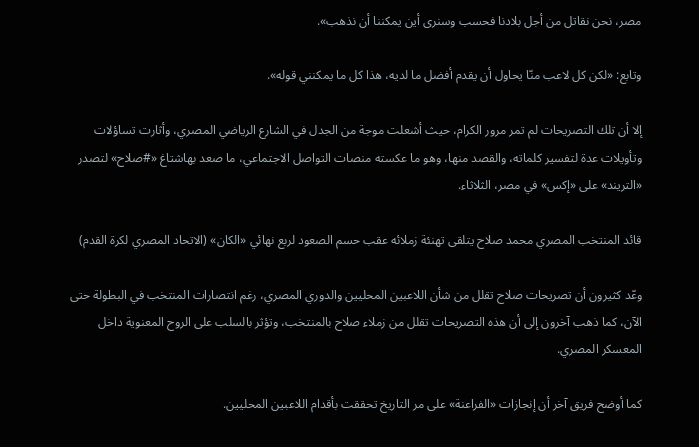مصر، نحن نقاتل من أجل بلادنا فحسب وسنرى أين يمكننا أن نذهب».

وتابع: «لكن كل لاعب منّا يحاول أن يقدم أفضل ما لديه، هذا كل ما يمكنني قوله».

إلا أن تلك التصريحات لم تمر مرور الكرام، حيث أشعلت موجة من الجدل في الشارع الرياضي المصري، وأثارت تساؤلات وتأويلات عدة لتفسير كلماته، والقصد منها، وهو ما عكسته منصات التواصل الاجتماعي، ما صعد بهاشتاغ «#صلاح» لتصدر «التريند» على «إكس» في مصر، الثلاثاء.

قائد المنتخب المصري محمد صلاح يتلقى تهنئة زملائه عقب حسم الصعود لربع نهائي «الكان» (الاتحاد المصري لكرة القدم)

وعّد كثيرون أن تصريحات صلاح تقلل من شأن اللاعبين المحليين والدوري المصري، رغم انتصارات المنتخب في البطولة حتى الآن، كما ذهب آخرون إلى أن هذه التصريحات تقلل من زملاء صلاح بالمنتخب، وتؤثر بالسلب على الروح المعنوية داخل المعسكر المصري.

كما أوضح فريق آخر أن إنجازات «الفراعنة» على مر التاريخ تحققت بأقدام اللاعبين المحليين.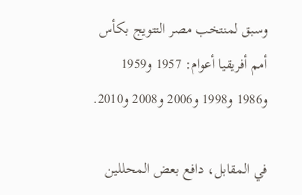وسبق لمنتخب مصر التتويج بكأس أمم أفريقيا أعوام: 1957 و1959 و1986 و1998 و2006 و2008 و2010.

في المقابل، دافع بعض المحللين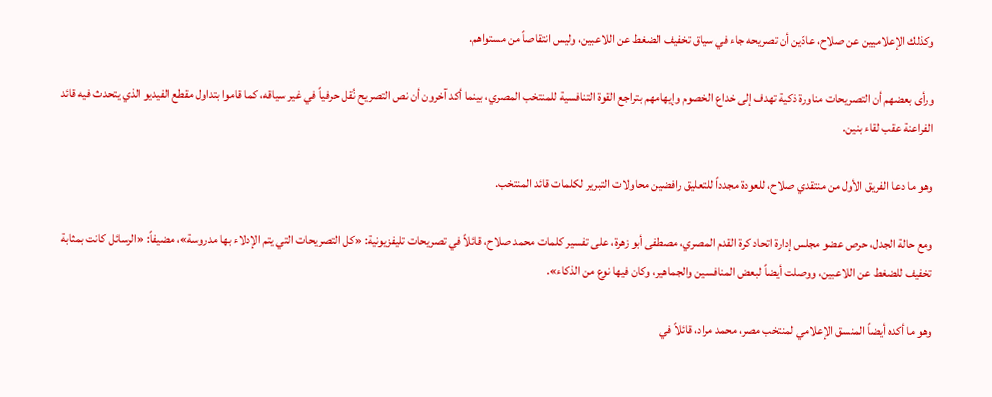وكذلك الإعلاميين عن صلاح، عادّين أن تصريحه جاء في سياق تخفيف الضغط عن اللاعبين، وليس انتقاصاً من مستواهم.

ورأى بعضهم أن التصريحات مناورة ذكية تهدف إلى خداع الخصوم وإيهامهم بتراجع القوة التنافسية للمنتخب المصري، بينما أكد آخرون أن نص التصريح نُقل حرفياً في غير سياقه، كما قاموا بتداول مقطع الفيديو الذي يتحدث فيه قائد الفراعنة عقب لقاء بنين.

وهو ما دعا الفريق الأول من منتقدي صلاح، للعودة مجدداً للتعليق رافضين محاولات التبرير لكلمات قائد المنتخب.

ومع حالة الجدل، حرص عضو مجلس إدارة اتحاد كرة القدم المصري، مصطفى أبو زهرة، على تفسير كلمات محمد صلاح، قائلاً في تصريحات تليفزيونية: «كل التصريحات التي يتم الإدلاء بها مدروسة»، مضيفاً: «الرسائل كانت بمثابة تخفيف للضغط عن اللاعبين، ووصلت أيضاً لبعض المنافسين والجماهير، وكان فيها نوع من الذكاء».

وهو ما أكده أيضاً المنسق الإعلامي لمنتخب مصر، محمد مراد، قائلاً في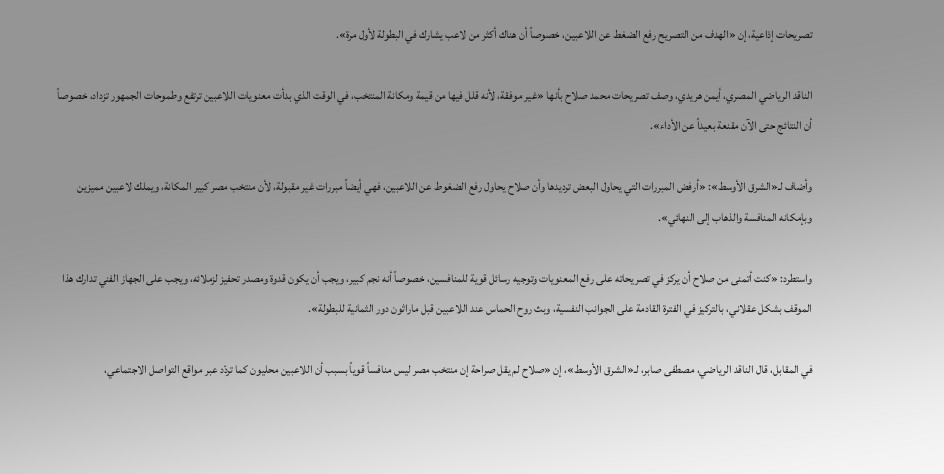تصريحات إذاعية، إن «الهدف من التصريح رفع الضغط عن اللاعبين، خصوصاً أن هناك أكثر من لاعب يشارك في البطولة لأول مرة».

الناقد الرياضي المصري، أيمن هريدي، وصف تصريحات محمد صلاح بأنها «غير موفقة، لأنه قلل فيها من قيمة ومكانة المنتخب، في الوقت الذي بدأت معنويات اللاعبين ترتفع وطموحات الجمهور تزداد، خصوصاً أن النتائج حتى الآن مقنعة بعيداً عن الأداء».

وأضاف لـ«الشرق الأوسط»: «أرفض المبررات التي يحاول البعض ترديدها وأن صلاح يحاول رفع الضغوط عن اللاعبين، فهي أيضاً مبررات غير مقبولة، لأن منتخب مصر كبير المكانة، ويملك لاعبين مميزين وبإمكانه المنافسة والذهاب إلى النهائي».

واستطرد: «كنت أتمنى من صلاح أن يركز في تصريحاته على رفع المعنويات وتوجيه رسائل قوية للمنافسين، خصوصاً أنه نجم كبير، ويجب أن يكون قدوة ومصدر تحفيز لزملائه، ويجب على الجهاز الفني تدارك هذا الموقف بشكل عقلاني، بالتركيز في الفترة القادمة على الجوانب النفسية، وبث روح الحماس عند اللاعبين قبل ماراثون دور الثمانية للبطولة».

في المقابل، قال الناقد الرياضي، مصطفى صابر، لـ«الشرق الأوسط»، إن «صلاح لم يقل صراحة إن منتخب مصر ليس منافساً قوياً بسبب أن اللاعبين محليون كما تردّد عبر مواقع التواصل الاجتماعي،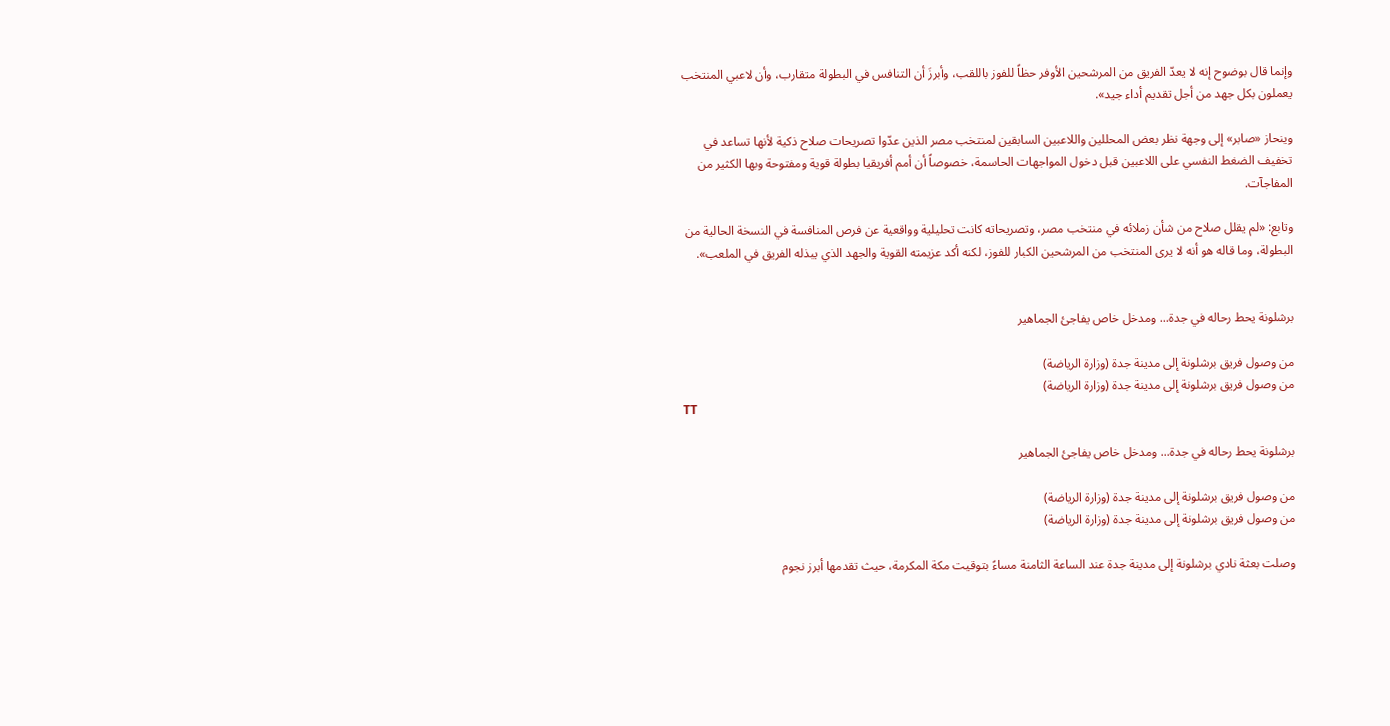وإنما قال بوضوح إنه لا يعدّ الفريق من المرشحين الأوفر حظاً للفوز باللقب، وأبرزَ أن التنافس في البطولة متقارب، وأن لاعبي المنتخب يعملون بكل جهد من أجل تقديم أداء جيد».

وينحاز «صابر» إلى وجهة نظر بعض المحللين واللاعبين السابقين لمنتخب مصر الذين عدّوا تصريحات صلاح ذكية لأنها تساعد في تخفيف الضغط النفسي على اللاعبين قبل دخول المواجهات الحاسمة، خصوصاً أن أمم أفريقيا بطولة قوية ومفتوحة وبها الكثير من المفاجآت.

وتابع: «لم يقلل صلاح من شأن زملائه في منتخب مصر، وتصريحاته كانت تحليلية وواقعية عن فرص المنافسة في النسخة الحالية من البطولة، وما قاله هو أنه لا يرى المنتخب من المرشحين الكبار للفوز، لكنه أكد عزيمته القوية والجهد الذي يبذله الفريق في الملعب».


برشلونة يحط رحاله في جدة... ومدخل خاص يفاجئ الجماهير

من وصول فريق برشلونة إلى مدينة جدة (وزارة الرياضة)
من وصول فريق برشلونة إلى مدينة جدة (وزارة الرياضة)
TT

برشلونة يحط رحاله في جدة... ومدخل خاص يفاجئ الجماهير

من وصول فريق برشلونة إلى مدينة جدة (وزارة الرياضة)
من وصول فريق برشلونة إلى مدينة جدة (وزارة الرياضة)

وصلت بعثة نادي برشلونة إلى مدينة جدة عند الساعة الثامنة مساءً بتوقيت مكة المكرمة، حيث تقدمها أبرز نجوم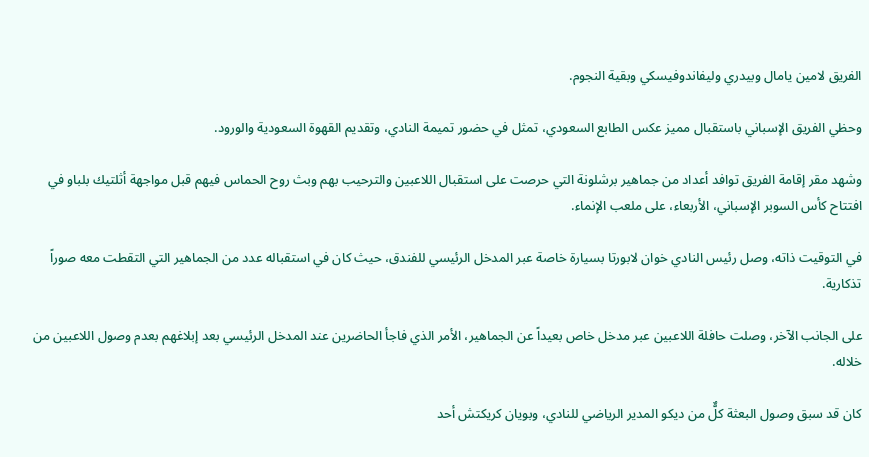الفريق لامين يامال وبيدري وليفاندوفيسكي وبقية النجوم.

وحظي الفريق الإسباني باستقبال مميز عكس الطابع السعودي، تمثل في حضور تميمة النادي، وتقديم القهوة السعودية والورود.

وشهد مقر إقامة الفريق توافد أعداد من جماهير برشلونة التي حرصت على استقبال اللاعبين والترحيب بهم وبث روح الحماس فيهم قبل مواجهة أثلتيك بلباو في افتتاح كأس السوبر الإسباني، الأربعاء، على ملعب الإنماء.

في التوقيت ذاته، وصل رئيس النادي خوان لابورتا بسيارة خاصة عبر المدخل الرئيسي للفندق، حيث كان في استقباله عدد من الجماهير التي التقطت معه صوراً تذكارية.

على الجانب الآخر، وصلت حافلة اللاعبين عبر مدخل خاص بعيداً عن الجماهير، الأمر الذي فاجأ الحاضرين عند المدخل الرئيسي بعد إبلاغهم بعدم وصول اللاعبين من خلاله.

كان قد سبق وصول البعثة كلٌّ من ديكو المدير الرياضي للنادي، وبويان كريكتش أحد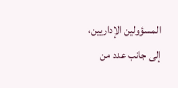المسؤولين الإداريين، إلى جانب عدد من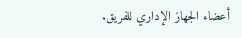أعضاء الجهاز الإداري للفريق.